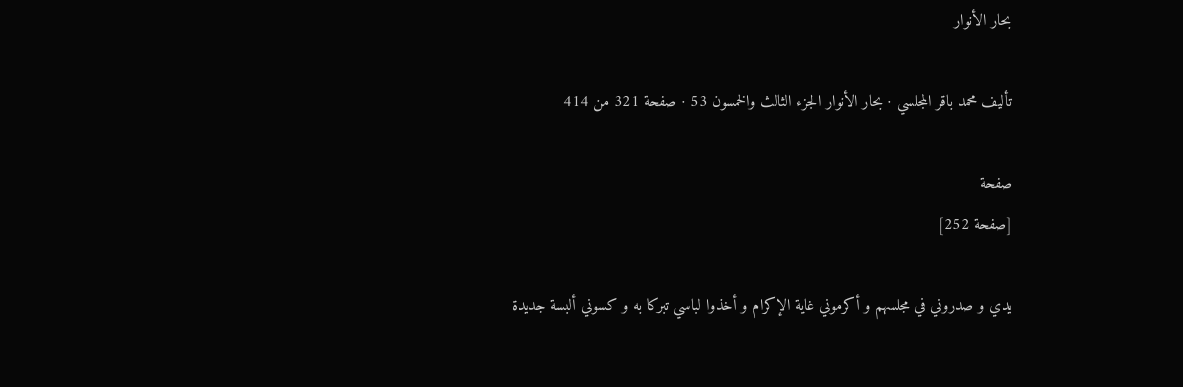بحار الأنوار

تأليف محمد باقر المجلسي · بحار الأنوار الجزء الثالث والخمسون 53 · صفحة 321 من 414

صفحة
[صفحة 252]

يدي و صدروني في مجلسهم و أكرموني غاية الإكرام و أخذوا لباسي تبركا به و كسوني ألبسة جديدة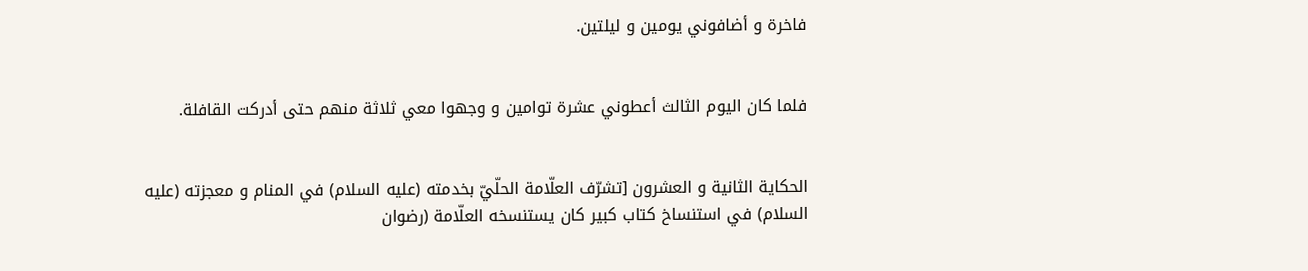فاخرة و أضافوني يومين و ليلتين.


فلما كان اليوم الثالث أعطوني عشرة توامين و وجهوا معي ثلاثة منهم حتى أدركت القافلة.


الحكاية الثانية و العشرون [تشرّف العلّامة الحلّيّ بخدمته (عليه السلام) في المنام و معجزته (عليه السلام) في استنساخ كتاب كبير كان يستنسخه العلّامة (رضوان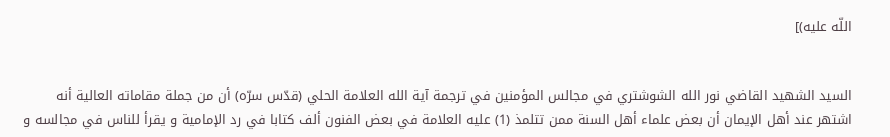اللّه عليه)]


السيد الشهيد القاضي نور الله الشوشتري في مجالس المؤمنين في ترجمة آية الله العلامة الحلي (قدّس سرّه) أن من جملة مقاماته العالية أنه اشتهر عند أهل الإيمان أن بعض علماء أهل السنة ممن تتلمذ (1) عليه العلامة في بعض الفنون ألف كتابا في رد الإمامية و يقرأ للناس في مجالسه و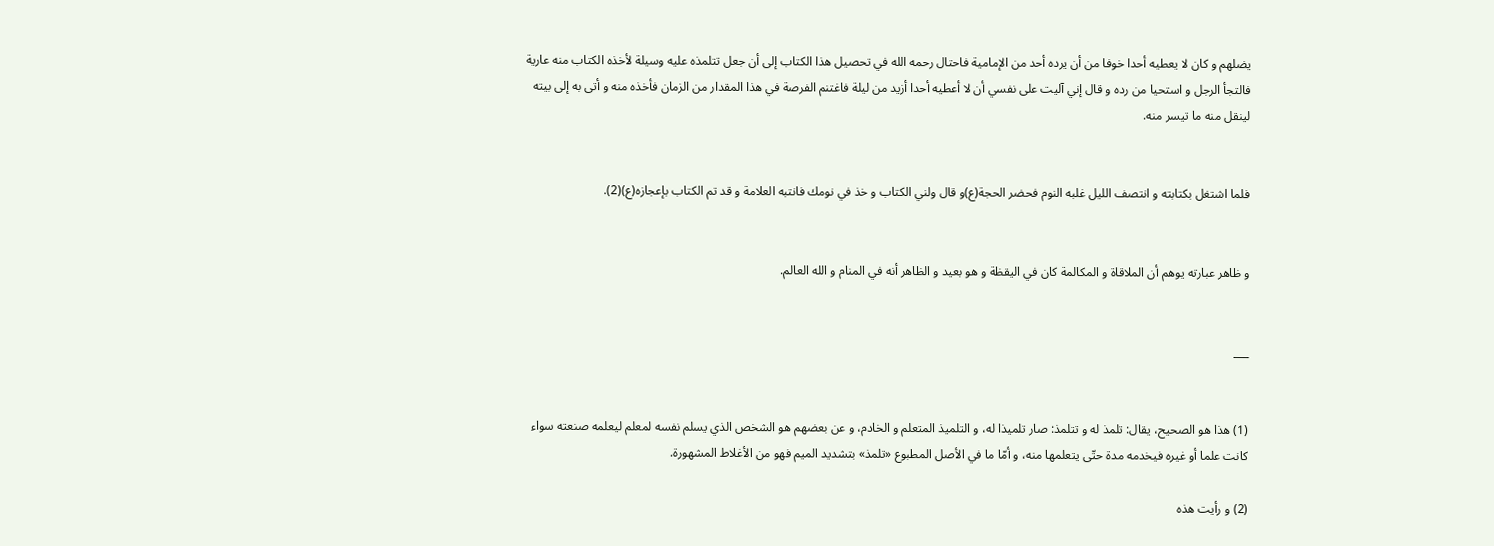يضلهم و كان لا يعطيه أحدا خوفا من أن يرده أحد من الإمامية فاحتال رحمه الله في تحصيل هذا الكتاب إلى أن جعل تتلمذه عليه وسيلة لأخذه الكتاب منه عارية فالتجأ الرجل و استحيا من رده و قال إني آليت على نفسي أن لا أعطيه أحدا أزيد من ليلة فاغتنم الفرصة في هذا المقدار من الزمان فأخذه منه و أتى به إلى بيته لينقل منه ما تيسر منه.


فلما اشتغل بكتابته و انتصف الليل غلبه النوم فحضر الحجة(ع)و قال ولني الكتاب و خذ في نومك فانتبه العلامة و قد تم الكتاب بإعجازه(ع)(2).


و ظاهر عبارته يوهم أن الملاقاة و المكالمة كان في اليقظة و هو بعيد و الظاهر أنه في المنام و الله العالم.


___


(1) هذا هو الصحيح، يقال: تلمذ له و تتلمذ: صار تلميذا له، و التلميذ المتعلم و الخادم، و عن بعضهم هو الشخص الذي يسلم نفسه لمعلم ليعلمه صنعته سواء كانت علما أو غيره فيخدمه مدة حتّى يتعلمها منه، و أمّا ما في الأصل المطبوع «تلمذ» بتشديد الميم فهو من الأغلاط المشهورة.

(2) و رأيت هذه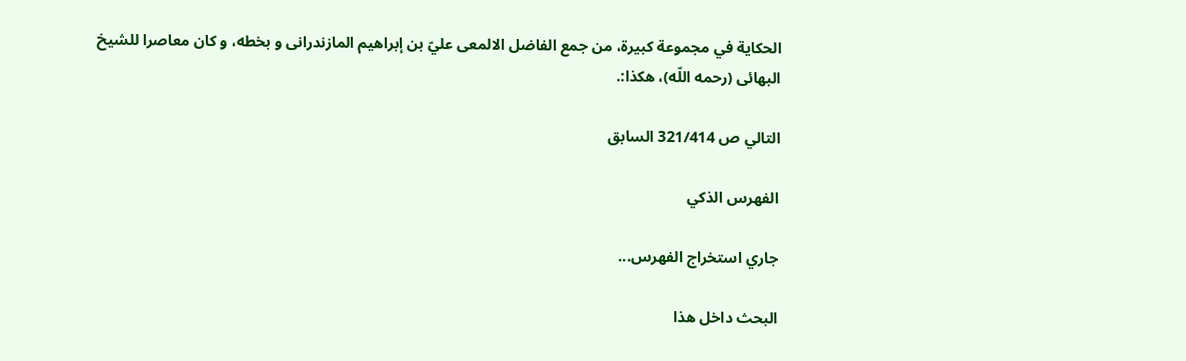الحكاية في مجموعة كبيرة، من جمع الفاضل الالمعى عليّ بن إبراهيم المازندرانى و بخطه، و كان معاصرا للشيخ البهائى (رحمه اللّه)، هكذا:.

التالي ص 321/414 السابق

الفهرس الذكي

جاري استخراج الفهرس...

البحث داخل هذا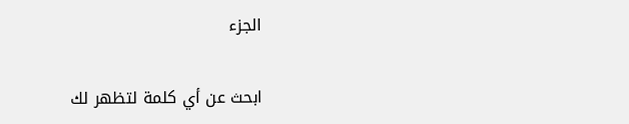الجزء

ابحث عن أي كلمة لتظهر لك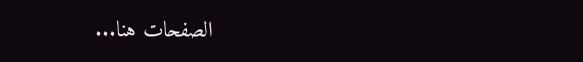الصفحات هنا...